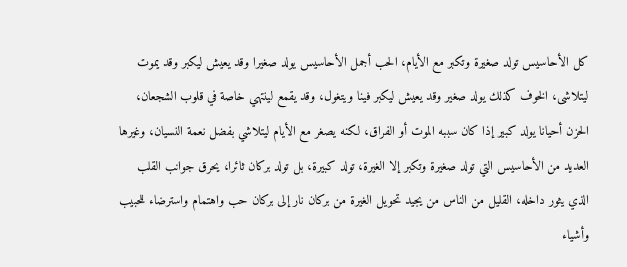كل الأحاسيس تولد صغيرة وتكبر مع الأيام، الحب أجمل الأحاسيس يولد صغيرا وقد يعيش ليكبر وقد يموت ليتلاشى، الخوف كذلك يولد صغير وقد يعيش ليكبر فينا ويتغول، وقد يقمع لينتهي خاصة في قلوب الشجعان، الحزن أحيانا يولد كبير إذا كان سببه الموت أو الفراق، لكنه يصغر مع الأيام ليتلاشي بفضل نعمة النسيان، وغيرها العديد من الأحاسيس التي تولد صغيرة وتكبر إلا الغيرة، تولد كبيرة، بل تولد بركان ثائرا، يحرق جوانب القلب الذي يثور داخله، القليل من الناس من يجيد تحويل الغيرة من بركان نار إلى بركان حب واهتمام واسترضاء للحبيب وأشياء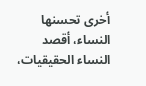أخرى تحسنها النساء، أقصد النساء الحقيقيات،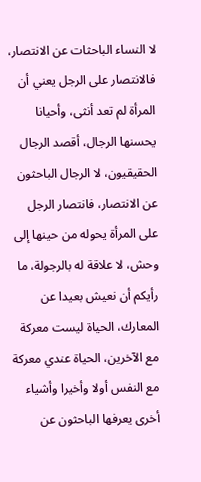لا النساء الباحثات عن الانتصار، فالانتصار على الرجل يعني أن المرأة لم تعد أنثى، وأحيانا يحسنها الرجال، أقصد الرجال الحقيقيون، لا الرجال الباحثون عن الانتصار، فانتصار الرجل على المرأة يحوله من حينها إلى وحش، لا علاقة له بالرجولة، ما رأيكم أن نعيش بعيدا عن المعارك، الحياة ليست معركة مع الآخرين، الحياة عندي معركة مع النفس أولا وأخيرا وأشياء أخرى يعرفها الباحثون عن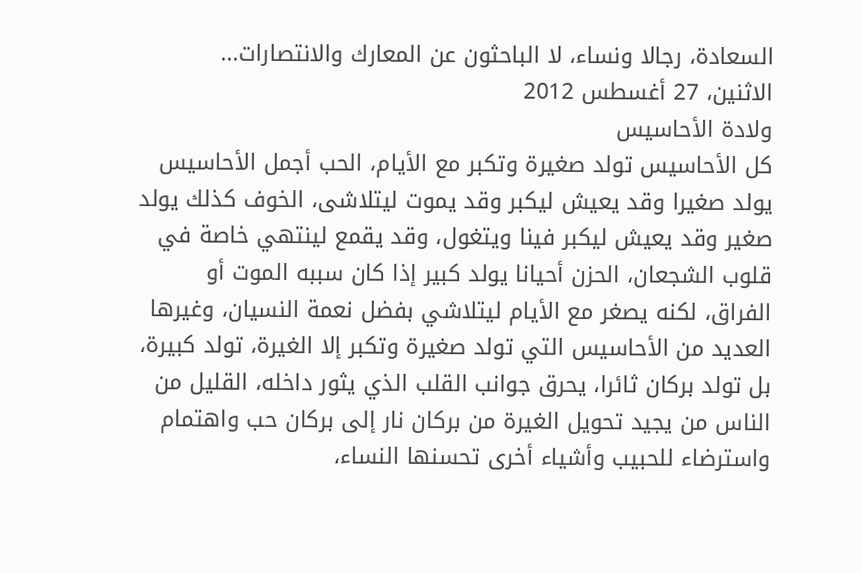السعادة، رجالا ونساء، لا الباحثون عن المعارك والانتصارات...
الاثنين، 27 أغسطس 2012
ولادة الأحاسيس
كل الأحاسيس تولد صغيرة وتكبر مع الأيام، الحب أجمل الأحاسيس يولد صغيرا وقد يعيش ليكبر وقد يموت ليتلاشى، الخوف كذلك يولد صغير وقد يعيش ليكبر فينا ويتغول، وقد يقمع لينتهي خاصة في قلوب الشجعان، الحزن أحيانا يولد كبير إذا كان سببه الموت أو الفراق، لكنه يصغر مع الأيام ليتلاشي بفضل نعمة النسيان، وغيرها العديد من الأحاسيس التي تولد صغيرة وتكبر إلا الغيرة، تولد كبيرة، بل تولد بركان ثائرا، يحرق جوانب القلب الذي يثور داخله، القليل من الناس من يجيد تحويل الغيرة من بركان نار إلى بركان حب واهتمام واسترضاء للحبيب وأشياء أخرى تحسنها النساء،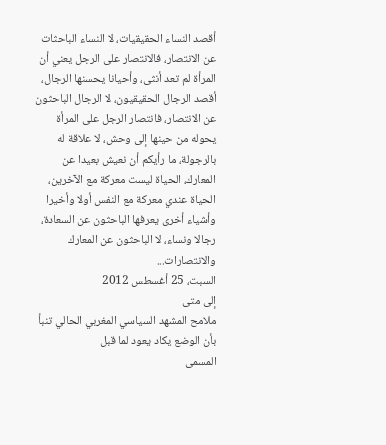أقصد النساء الحقيقيات، لا النساء الباحثات عن الانتصار، فالانتصار على الرجل يعني أن المرأة لم تعد أنثى، وأحيانا يحسنها الرجال، أقصد الرجال الحقيقيون، لا الرجال الباحثون عن الانتصار، فانتصار الرجل على المرأة يحوله من حينها إلى وحش، لا علاقة له بالرجولة، ما رأيكم أن نعيش بعيدا عن المعارك، الحياة ليست معركة مع الآخرين، الحياة عندي معركة مع النفس أولا وأخيرا وأشياء أخرى يعرفها الباحثون عن السعادة، رجالا ونساء، لا الباحثون عن المعارك والانتصارات...
السبت، 25 أغسطس 2012
إلى متى
ملامح المشهد السياسي المغربي الحالي تنبأ بأن الوضع يكاد يعود لما قبل
المسمى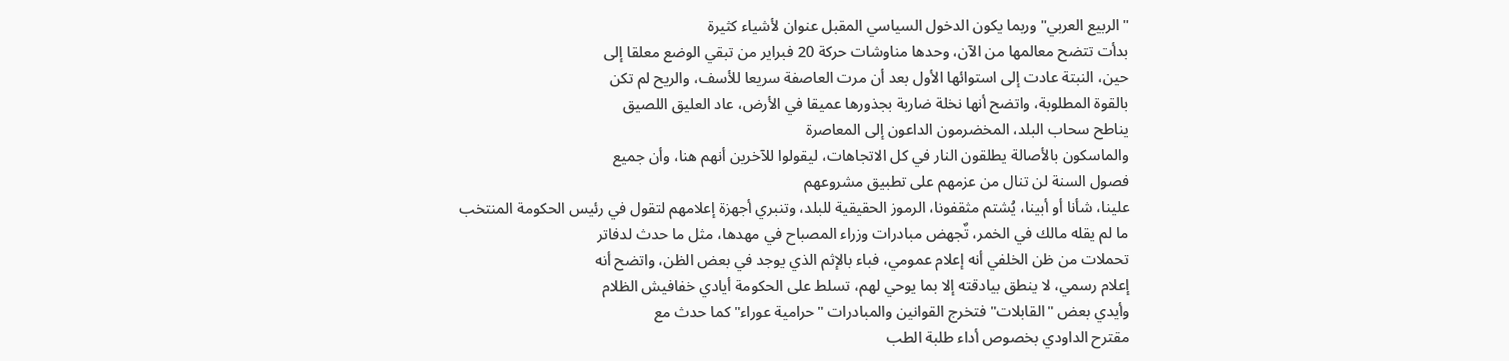"الربيع العربي" وربما يكون الدخول السياسي المقبل عنوان لأشياء كثيرة
بدأت تتضح معالمها من الآن، وحدها مناوشات حركة 20 فبراير من تبقي الوضع معلقا إلى
حين، النبتة عادت إلى استوائها الأول بعد أن مرت العاصفة سريعا للأسف، والريح لم تكن
بالقوة المطلوبة، واتضح أنها نخلة ضاربة بجذورها عميقا في الأرض، عاد العليق اللصيق
يناطح سحاب البلد، المخضرمون الداعون إلى المعاصرة
والماسكون بالأصالة يطلقون النار في كل الاتجاهات، ليقولوا للآخرين أنهم هنا، وأن جميع
فصول السنة لن تنال من عزمهم على تطبيق مشروعهم
علينا، شأنا أو أبينا، يُشتم مثقفونا، الرموز الحقيقية للبلد، وتنبري أجهزة إعلامهم لتقول في رئيس الحكومة المنتخب
ما لم يقله مالك في الخمر، تٌجهض مبادرات وزراء المصباح في مهدها، مثل ما حدث لدفاتر
تحملات من ظن الخلفي أنه إعلام عمومي، فباء بالإثم الذي يوجد في بعض الظن، واتضح أنه
إعلام رسمي، لا ينطق بيادقته إلا بما يوحي لهم، تسلط على الحكومة أيادي خفافيش الظلام
وأيدي بعض "القابلات" فتخرج القوانين والمبادرات "حرامية عوراء" كما حدث مع
مقترح الداودي بخصوص أداء طلبة الطب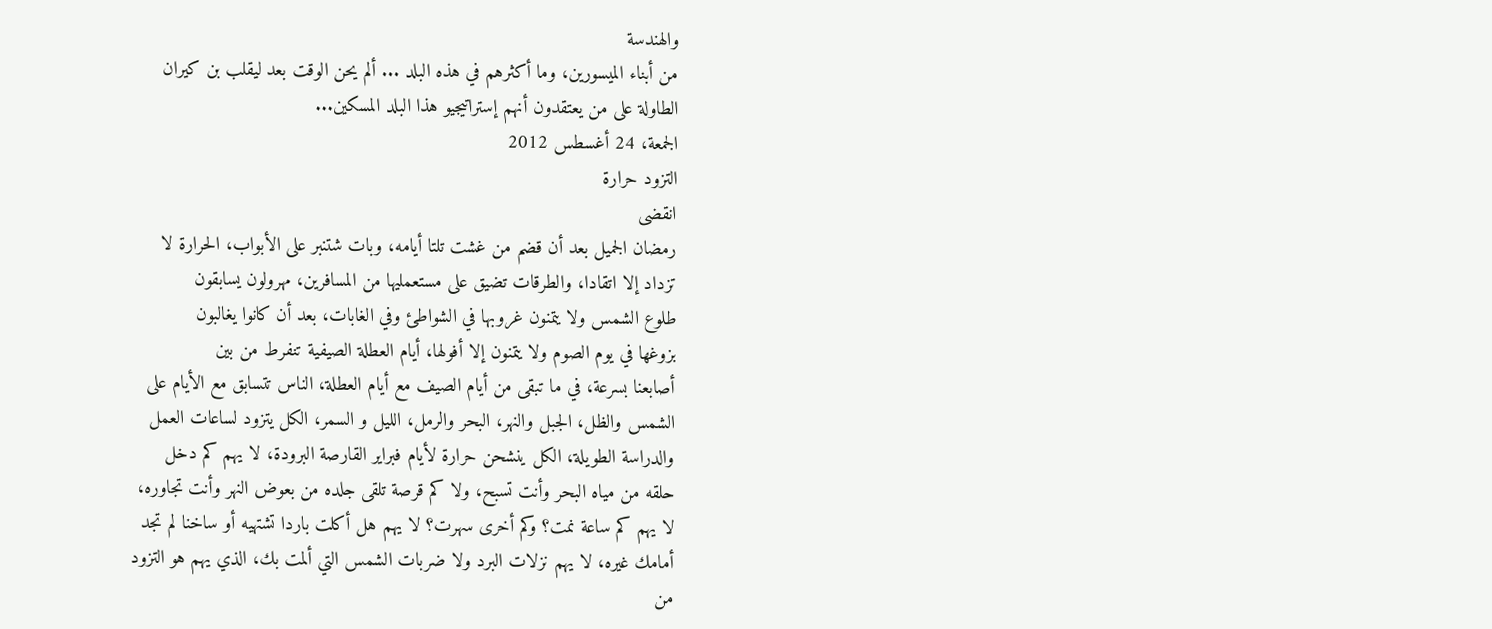والهندسة
من أبناء الميسورين، وما أكثرهم في هذه البلد ... ألم يحن الوقت بعد ليقلب بن كيران
الطاولة على من يعتقدون أنهم إستراتيجيو هذا البلد المسكين...
الجمعة، 24 أغسطس 2012
التزود حرارة
انقضى
رمضان الجميل بعد أن قضم من غشت تلتا أيامه، وبات شتنبر على الأبواب، الحرارة لا
تزداد إلا اتقادا، والطرقات تضيق على مستعمليها من المسافرين، مهرولون يسابقون
طلوع الشمس ولا يتمنون غروبها في الشواطئ وفي الغابات، بعد أن كانوا يغالبون
بزوغها في يوم الصوم ولا يتمنون إلا أفولها، أيام العطلة الصيفية تنفرط من بين
أصابعنا بسرعة، في ما تبقى من أيام الصيف مع أيام العطلة، الناس تتسابق مع الأيام على
الشمس والظل، الجبل والنهر، البحر والرمل، الليل و السمر، الكل يتزود لساعات العمل
والدراسة الطويلة، الكل ينشحن حرارة لأيام فبراير القارصة البرودة، لا يهم كم دخل
حلقه من مياه البحر وأنت تسبح، ولا كم قرصة تلقى جلده من بعوض النهر وأنت تجاوره،
لا يهم كم ساعة نمت؟ وكم أخرى سهرت؟ لا يهم هل أكلت باردا تشتهيه أو ساخنا لم تجد
أمامك غيره، لا يهم نزلات البرد ولا ضربات الشمس التي ألمت بك، الذي يهم هو التزود
من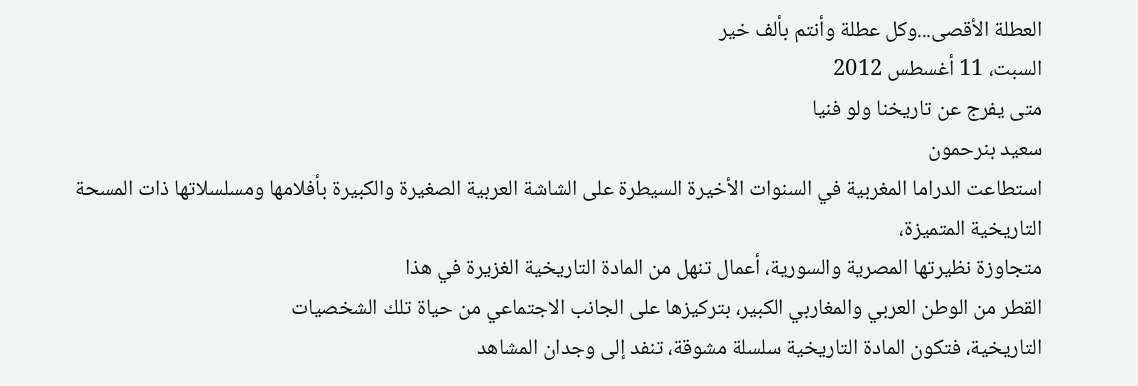العطلة الأقصى...وكل عطلة وأنتم بألف خير
السبت، 11 أغسطس 2012
متى يفرج عن تاريخنا ولو فنيا
سعيد بنرحمون
استطاعت الدراما المغربية في السنوات الأخيرة السيطرة على الشاشة العربية الصغيرة والكبيرة بأفلامها ومسلسلاتها ذات المسحة التاريخية المتميزة،
متجاوزة نظيرتها المصرية والسورية، أعمال تنهل من المادة التاريخية الغزيرة في هذا
القطر من الوطن العربي والمغاربي الكبير، بتركيزها على الجانب الاجتماعي من حياة تلك الشخصيات
التاريخية، فتكون المادة التاريخية سلسلة مشوقة، تنفد إلى وجدان المشاهد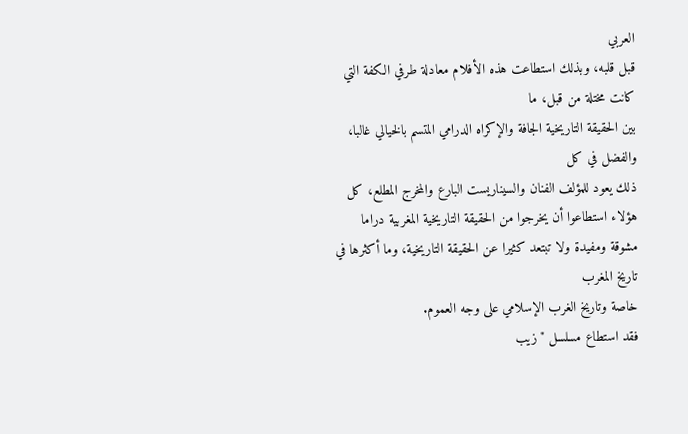العربي
قبل قلبه، وبذلك استطاعت هذه الأفلام معادلة طرفي الكفة التي كانت مختلة من قبل، ما
بين الحقيقة التاريخية الجافة والإكراه الدرامي المتسم بالخيالي غالبا، والفضل في كل
ذلك يعود للمؤلف الفنان والسيناريست البارع والمخرج المطلع، كل هؤلاء استطاعوا أن يخرجوا من الحقيقة التاريخية المغربية دراما
مشوقة ومفيدة ولا تبتعد كثيرا عن الحقيقة التاريخية، وما أكثرها في تاريخ المغرب
خاصة وتاريخ الغرب الإسلامي على وجه العموم.
فقد استطاع مسلسل "زيب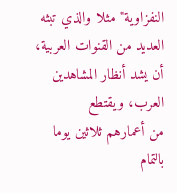النفزاوية" مثلا والذي تبثه
العديد من القنوات العربية، أن يشد أنظار المشاهدين العرب، ويقتطع
من أعمارهم ثلاثين يوما بالتمام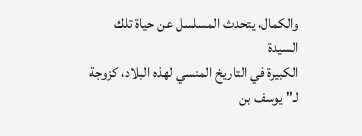والكمال، يتحدث المسلسل عن حياة تلك السيدة
الكبيرة في التاريخ المنسي لهذه البلاد، كزوجة
لـ"يوسف بن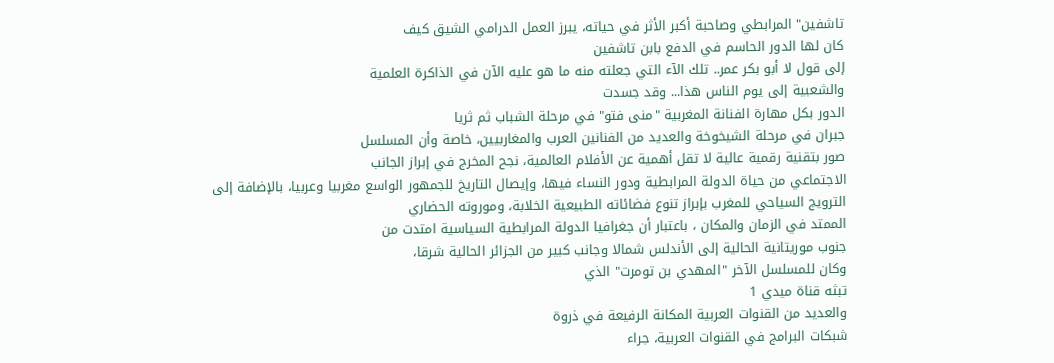تاشفين" المرابطي وصاحبة أكبر الأثر في حياته، يبرز العمل الدرامي الشيق كيف
كان لها الدور الحاسم في الدفع بابن تاشفين
إلى قول لا أبو بكر عمر.. تلك الآء التي جعلته منه ما هو عليه الآن في الذاكرة العلمية
والشعبية إلى يوم الناس هذا... وقد جسدت
الدور بكل مهارة الفنانة المغربية "منى فتو" في مرحلة الشباب ثم ثريا
جبران في مرحلة الشيخوخة والعديد من الفنانين العرب والمغاربيين، خاصة وأن المسلسل
صور بتقنية رقمية عالية لا تقل أهمية عن الأفلام العالمية، نجح المخرج في إبراز الجانب
الاجتماعي من حياة الدولة المرابطية ودور النساء فيها، وإيصال التاريخ للجمهور الواسع مغربيا وعربيا، بالإضافة إلى
الترويج السياحي للمغرب بإبراز تنوع فضائاته الطبيعية الخلابة، وموروته الحضاري
الممتد في الزمان والمكان ، باعتبار أن جغرافيا الدولة المرابطية السياسية امتدت من
جنوب موريتانية الحالية إلى الأندلس شمالا وجانب كبير من الجزائر الحالية شرقا،
وكان للمسلسل الآخر "المهدي بن تومرت" الذي
تبثه قناة ميدي 1
والعديد من القنوات العربية المكانة الرفيعة في ذروة
شبكات البرامج في القنوات العربية، جراء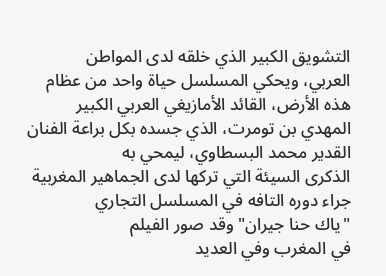التشويق الكبير الذي خلقه لدى المواطن
العربي، ويحكي المسلسل حياة واحد من عظام هذه الأرض، القائد الأمازيغي العربي الكبير
المهدي بن تومرت، الذي جسده بكل براعة الفنان القدير محمد البسطاوي، ليمحي به
الذكرى السيئة التي تركها لدى الجماهير المغربية جراء دوره التافه في المسلسل التجاري
"ياك حنا جيران" وقد صور الفيلم
في المغرب وفي العديد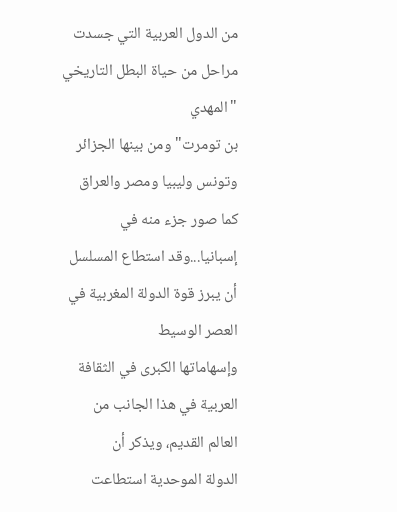من الدول العربية التي جسدت مراحل من حياة البطل التاريخي "المهدي
بن تومرت" ومن بينها الجزائر وتونس وليبيا ومصر والعراق كما صور جزء منه في
إسبانيا...وقد استطاع المسلسل أن يبرز قوة الدولة المغربية في العصر الوسيط
وإسهاماتها الكبرى في الثقافة العربية في هذا الجانب من العالم القديم، ويذكر أن
الدولة الموحدية استطاعت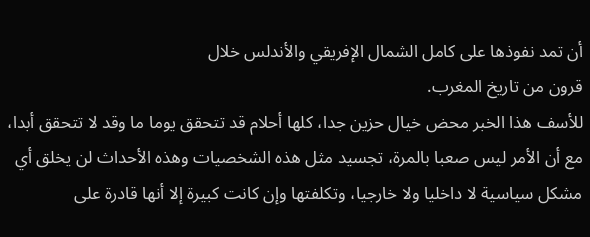أن تمد نفوذها على كامل الشمال الإفريقي والأندلس خلال
قرون من تاريخ المغرب.
للأسف هذا الخبر محض خيال حزين جدا، كلها أحلام قد تتحقق يوما ما وقد لا تتحقق أبدا، مع أن الأمر ليس صعبا بالمرة، تجسيد مثل هذه الشخصيات وهذه الأحداث لن يخلق أي مشكل سياسية لا داخليا ولا خارجيا، وتكلفتها وإن كانت كبيرة إلا أنها قادرة على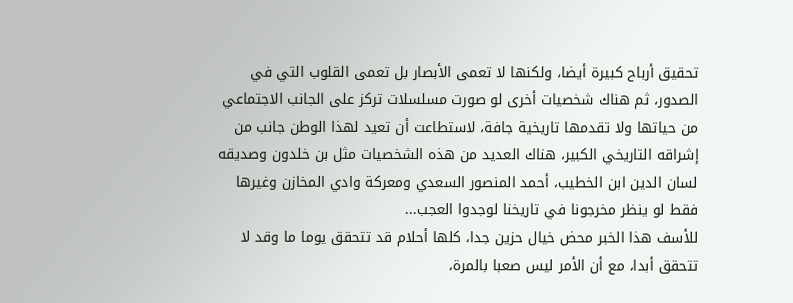تحقيق أرباح كبيرة أيضا، ولكنها لا تعمى الأبصار بل تعمى القلوب التي في الصدور، ثم هناك شخصيات أخرى لو صورت مسلسلات تركز على الجانب الاجتماعي من حياتها ولا تقدمها تاريخية جافة، لاستطاعت أن تعيد لهذا الوطن جانب من إشراقه التاريخي الكبير، هناك العديد من هذه الشخصيات مثل بن خلدون وصديقه لسان الدين ابن الخطيب، أحمد المنصور السعدي ومعركة وادي المخازن وغيرها فقط لو ينظر مخرجونا في تاريخنا لوجدوا العجب...
للأسف هذا الخبر محض خيال حزين جدا، كلها أحلام قد تتحقق يوما ما وقد لا تتحقق أبدا، مع أن الأمر ليس صعبا بالمرة،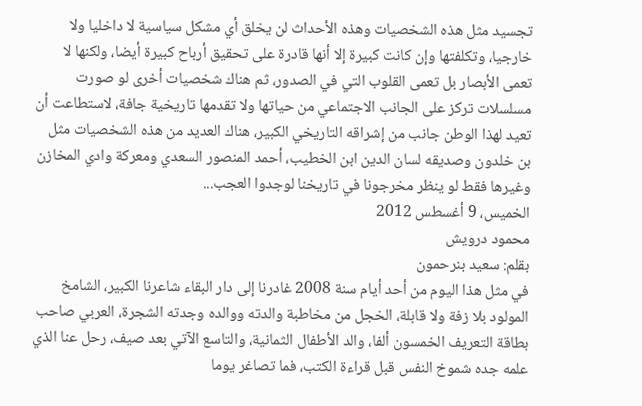تجسيد مثل هذه الشخصيات وهذه الأحداث لن يخلق أي مشكل سياسية لا داخليا ولا خارجيا، وتكلفتها وإن كانت كبيرة إلا أنها قادرة على تحقيق أرباح كبيرة أيضا، ولكنها لا تعمى الأبصار بل تعمى القلوب التي في الصدور، ثم هناك شخصيات أخرى لو صورت مسلسلات تركز على الجانب الاجتماعي من حياتها ولا تقدمها تاريخية جافة، لاستطاعت أن تعيد لهذا الوطن جانب من إشراقه التاريخي الكبير، هناك العديد من هذه الشخصيات مثل بن خلدون وصديقه لسان الدين ابن الخطيب، أحمد المنصور السعدي ومعركة وادي المخازن وغيرها فقط لو ينظر مخرجونا في تاريخنا لوجدوا العجب...
الخميس، 9 أغسطس 2012
محمود درويش
بقلم: سعيد بنرحمون
في مثل هذا اليوم من أحد أيام سنة 2008 غادرنا إلى دار البقاء شاعرنا الكبير، الشامخ المولود بلا زفة ولا قابلة، الخجل من مخاطبة والدته ووالده وجدته الشجرة، العربي صاحب بطاقة التعريف الخمسون ألفا، والد الأطفال الثمانية، والتاسع الآتي بعد صيف، رحل عنا الذي علمه جده شموخ النفس قبل قراءة الكتب، فما تصاغر يوما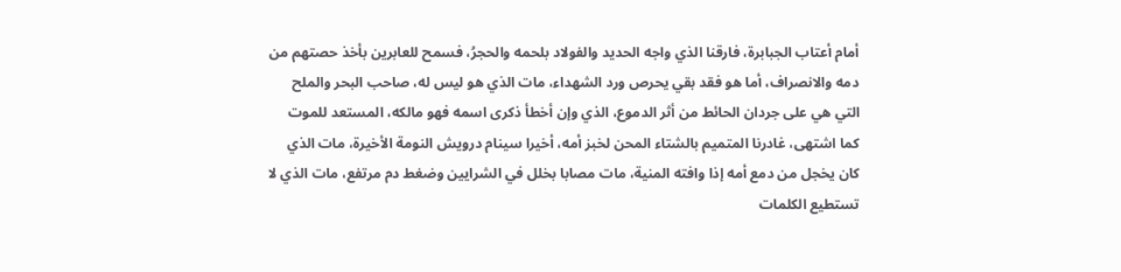أمام أعتاب الجبابرة، فارقنا الذي واجه الحديد والفولاد بلحمه والحجرُ، فسمح للعابرين بأخذ حصتهم من دمه والانصراف، أما هو فقد بقي يحرص ورد الشهداء، مات الذي هو ليس له، صاحب البحر والملح التي هي على جردان الحائط من أثر الدموع، الذي وإن أخطأ ذكرى اسمه فهو مالكه، المستعد للموت كما اشتهى، غادرنا المتميم بالشتاء المحن لخبز أمه، أخيرا سينام درويش النومة الأخيرة، مات الذي كان يخجل من دمع أمه إذا وافته المنية، مات مصابا بخلل في الشرايين وضغط دم مرتفع، مات الذي لا تستطيع الكلمات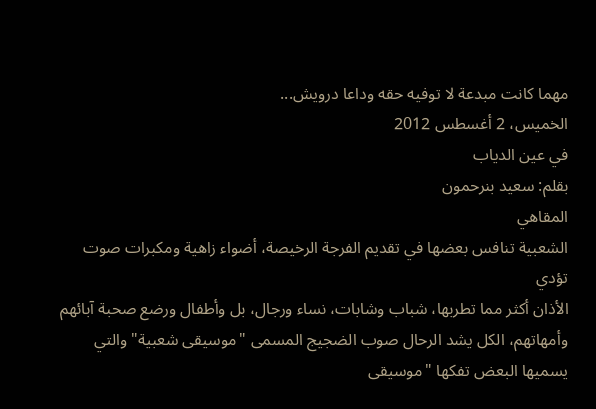مهما كانت مبدعة لا توفيه حقه وداعا درويش...
الخميس، 2 أغسطس 2012
في عين الدياب
بقلم: سعيد بنرحمون
المقاهي
الشعبية تنافس بعضها في تقديم الفرجة الرخيصة، أضواء زاهية ومكبرات صوت تؤدي
الأذان أكثر مما تطربها، شباب وشابات، نساء ورجال، بل وأطفال ورضع صحبة آبائهم
وأمهاتهم، الكل يشد الرحال صوب الضجيج المسمى "موسيقى شعبية" والتي
يسميها البعض تفكها "موسيقى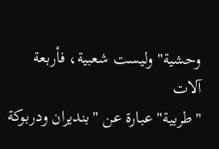وحشية" وليست شعبية، فأربعة آلات
"طربية" عبارة عن "بنديران ودربوكة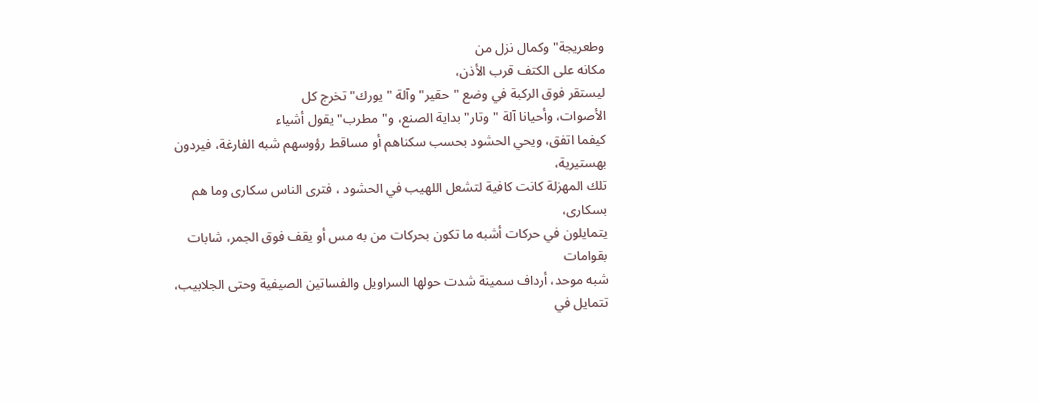وطعريجة" وكمال نزل من
مكانه على الكتف قرب الأذن،
ليستقر فوق الركبة في وضع "حقير" وآلة "يورك" تخرج كل
الأصوات، وأحيانا آلة "وتار" بداية الصنع، و"مطرب" يقول أشياء
كيفما اتفق، ويحي الحشود بحسب سكناهم أو مساقط رؤوسهم شبه الفارغة، فيردون بهستيرية،
تلك المهزلة كانت كافية لتشعل اللهيب في الحشود ، فترى الناس سكارى وما هم بسكارى،
يتمايلون في حركات أشبه ما تكون بحركات من به مس أو يقف فوق الجمر، شابات بقوامات
شبه موحد، أرداف سمينة شدت حولها السراويل والفساتين الصيفية وحتى الجلابيب،
تتمايل في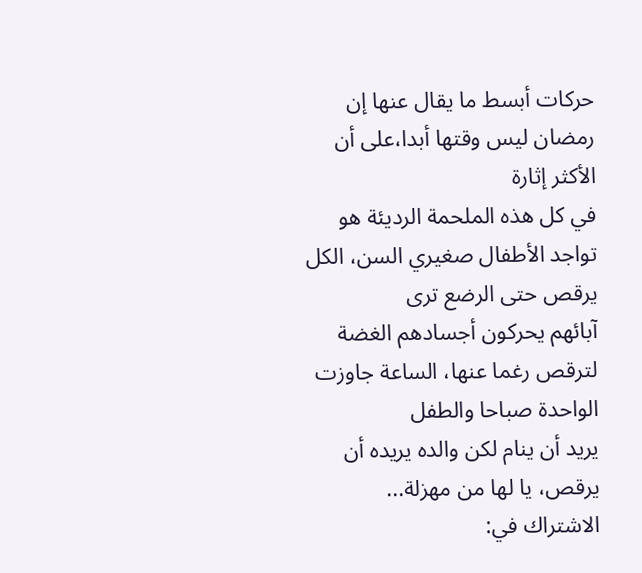حركات أبسط ما يقال عنها إن رمضان ليس وقتها أبدا،على أن الأكثر إثارة
في كل هذه الملحمة الرديئة هو تواجد الأطفال صغيري السن، الكل يرقص حتى الرضع ترى
آبائهم يحركون أجسادهم الغضة لترقص رغما عنها، الساعة جاوزت الواحدة صباحا والطفل
يريد أن ينام لكن والده يريده أن يرقص، يا لها من مهزلة...
الاشتراك في: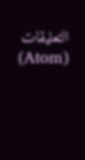التعليقات (Atom)